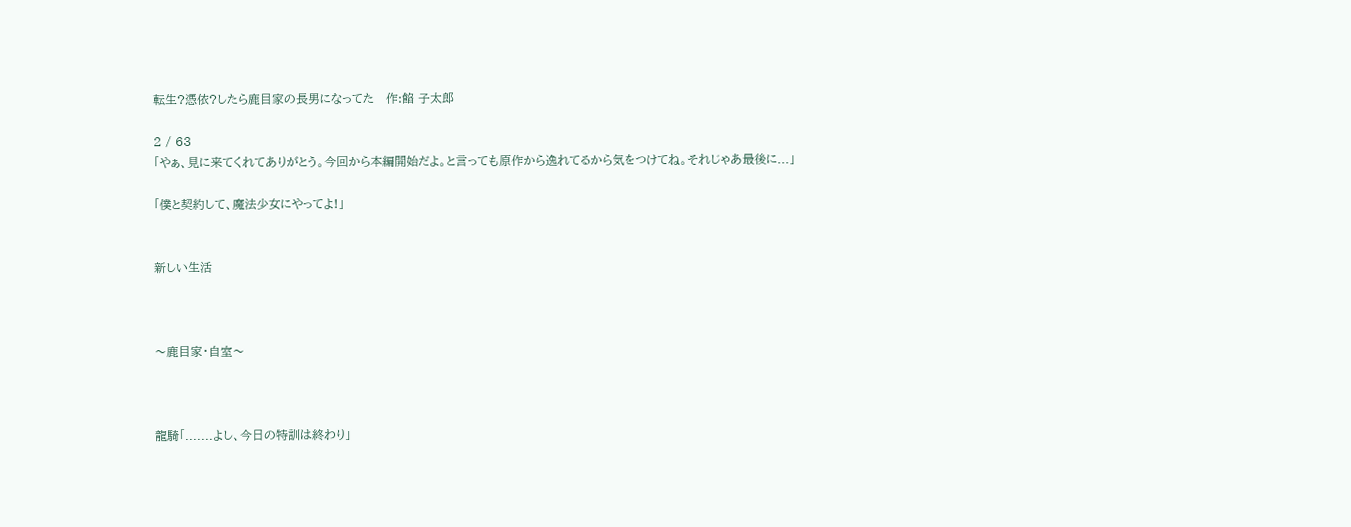転生?憑依?したら鹿目家の長男になってた   作:餡 子太郎

2 / 63
「やぁ、見に来てくれてありがとう。今回から本編開始だよ。と言っても原作から逸れてるから気をつけてね。それじゃあ最後に...」

「僕と契約して、魔法少女にやってよ!」


新しい生活



〜鹿目家・自室〜



龍騎「.......よし、今日の特訓は終わり」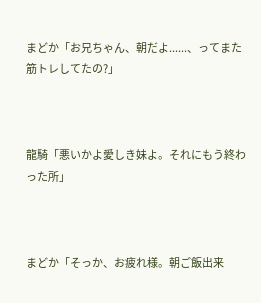まどか「お兄ちゃん、朝だよ......、ってまた筋トレしてたの?」



龍騎「悪いかよ愛しき妹よ。それにもう終わった所」



まどか「そっか、お疲れ様。朝ご飯出来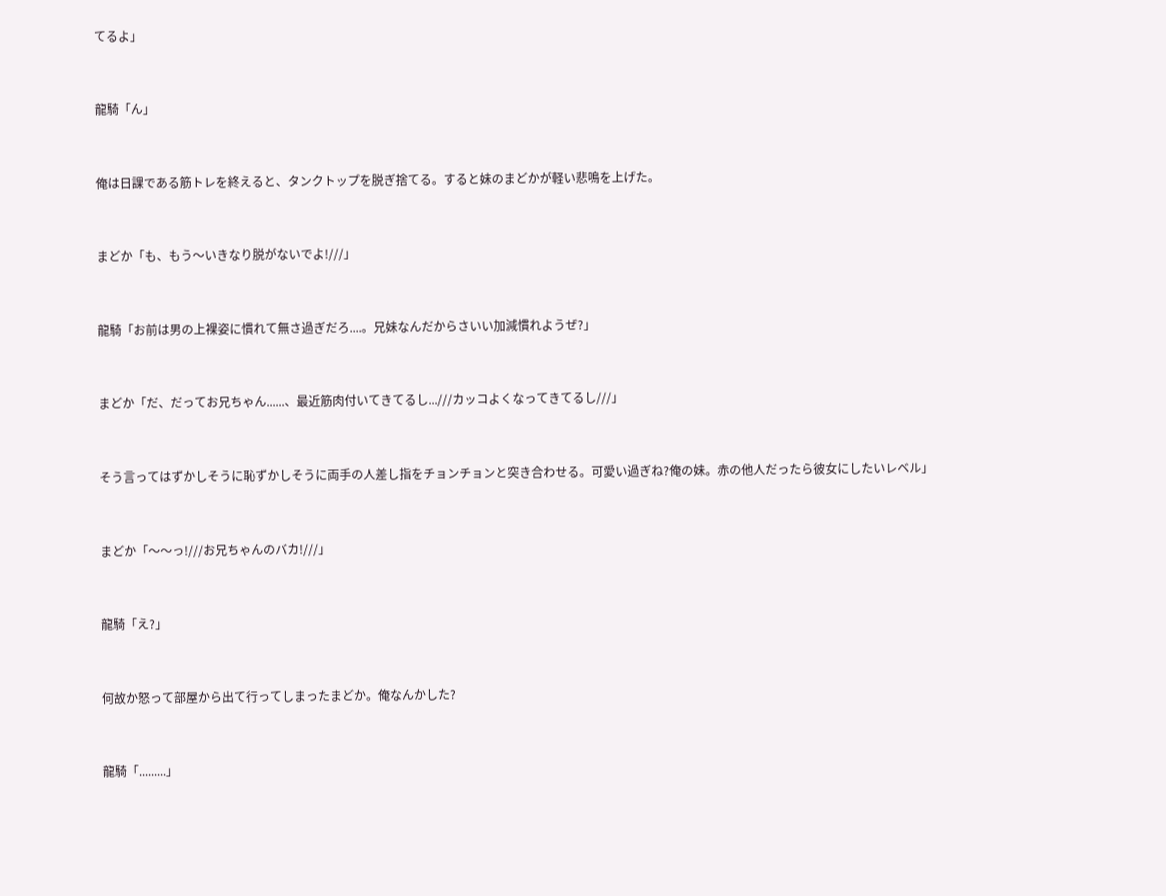てるよ」



龍騎「ん」



俺は日課である筋トレを終えると、タンクトップを脱ぎ捨てる。すると妹のまどかが軽い悲鳴を上げた。



まどか「も、もう〜いきなり脱がないでよ!///」



龍騎「お前は男の上裸姿に慣れて無さ過ぎだろ....。兄妹なんだからさいい加減慣れようぜ?」



まどか「だ、だってお兄ちゃん......、最近筋肉付いてきてるし...///カッコよくなってきてるし///」



そう言ってはずかしそうに恥ずかしそうに両手の人差し指をチョンチョンと突き合わせる。可愛い過ぎね?俺の妹。赤の他人だったら彼女にしたいレベル」



まどか「〜〜っ!///お兄ちゃんのバカ!///」



龍騎「え?」



何故か怒って部屋から出て行ってしまったまどか。俺なんかした?



龍騎「.........」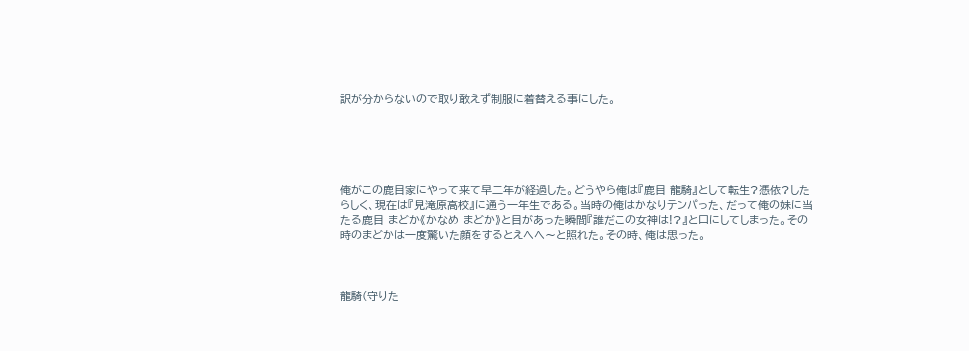訳が分からないので取り敢えず制服に着替える事にした。





俺がこの鹿目家にやって来て早二年が経過した。どうやら俺は『鹿目 龍騎』として転生?憑依?したらしく、現在は『見滝原高校』に通う一年生である。当時の俺はかなりテンパった、だって俺の妹に当たる鹿目 まどか《かなめ まどか》と目があった瞬間『誰だこの女神は!?』と口にしてしまった。その時のまどかは一度驚いた顔をするとえへへ〜と照れた。その時、俺は思った。



龍騎(守りた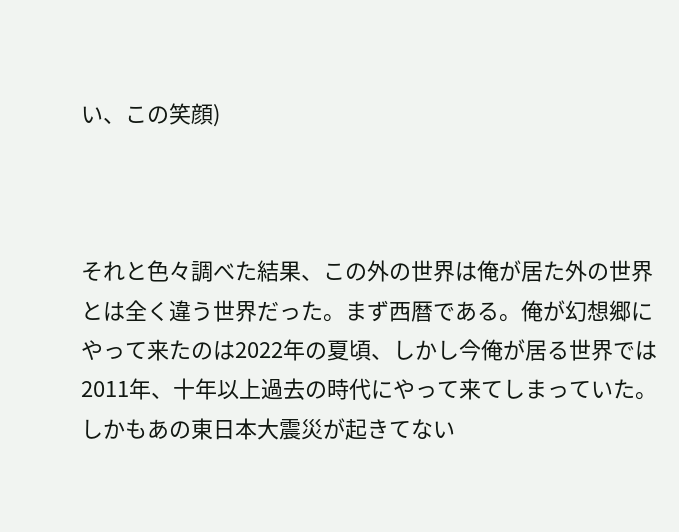い、この笑顔)



それと色々調べた結果、この外の世界は俺が居た外の世界とは全く違う世界だった。まず西暦である。俺が幻想郷にやって来たのは2022年の夏頃、しかし今俺が居る世界では2011年、十年以上過去の時代にやって来てしまっていた。しかもあの東日本大震災が起きてない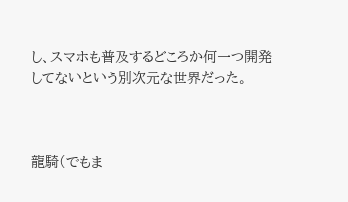し、スマホも普及するどころか何一つ開発してないという別次元な世界だった。



龍騎(でもま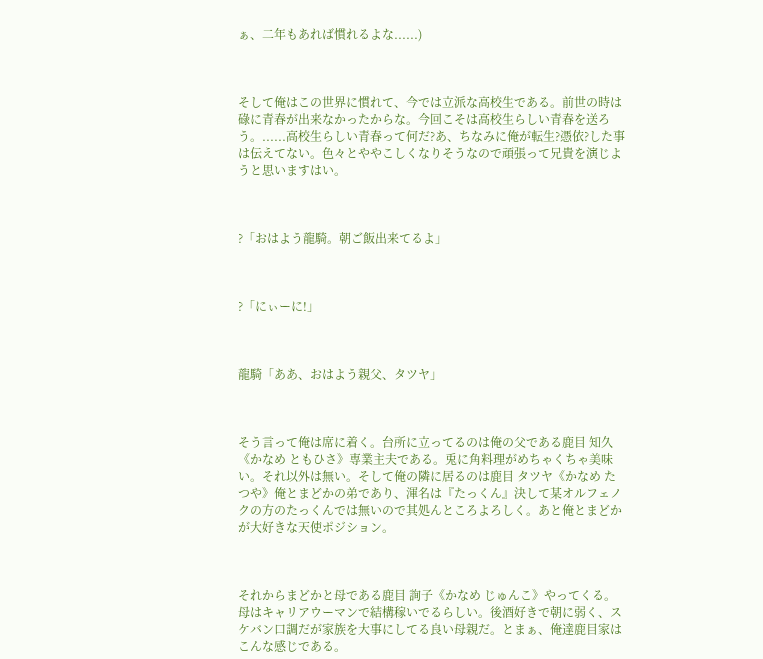ぁ、二年もあれば慣れるよな......)



そして俺はこの世界に慣れて、今では立派な高校生である。前世の時は碌に青春が出来なかったからな。今回こそは高校生らしい青春を送ろう。......高校生らしい青春って何だ?あ、ちなみに俺が転生?憑依?した事は伝えてない。色々とややこしくなりそうなので頑張って兄貴を演じようと思いますはい。



?「おはよう龍騎。朝ご飯出来てるよ」



?「にぃーに!」



龍騎「ああ、おはよう親父、タツヤ」



そう言って俺は席に着く。台所に立ってるのは俺の父である鹿目 知久《かなめ ともひさ》専業主夫である。兎に角料理がめちゃくちゃ美味い。それ以外は無い。そして俺の隣に居るのは鹿目 タツヤ《かなめ たつや》俺とまどかの弟であり、渾名は『たっくん』決して某オルフェノクの方のたっくんでは無いので其処んところよろしく。あと俺とまどかが大好きな天使ポジション。



それからまどかと母である鹿目 詢子《かなめ じゅんこ》やってくる。母はキャリアウーマンで結構稼いでるらしい。後酒好きで朝に弱く、スケバン口調だが家族を大事にしてる良い母親だ。とまぁ、俺達鹿目家はこんな感じである。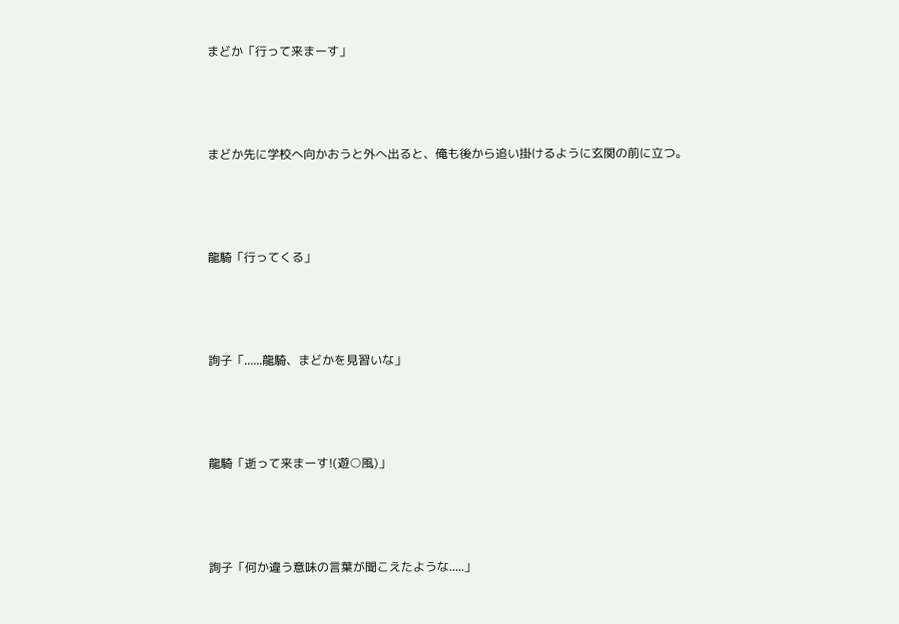まどか「行って来まーす」



まどか先に学校へ向かおうと外へ出ると、俺も後から追い掛けるように玄関の前に立つ。



龍騎「行ってくる」



詢子「......龍騎、まどかを見習いな」



龍騎「逝って来まーす!(遊○風)」



詢子「何か違う意味の言葉が聞こえたような.....」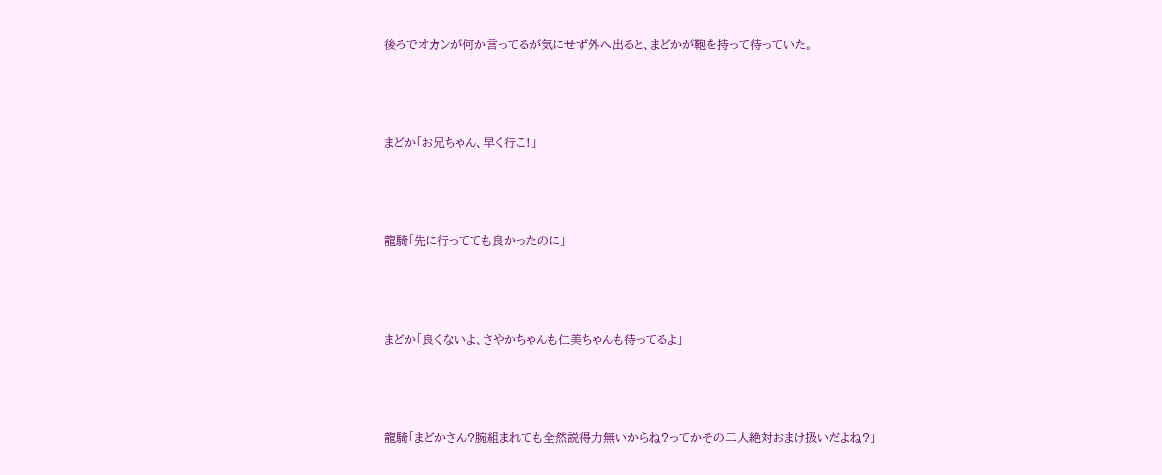後ろでオカンが何か言ってるが気にせず外へ出ると、まどかが鞄を持って待っていた。



まどか「お兄ちゃん、早く行こ!」



龍騎「先に行ってても良かったのに」



まどか「良くないよ、さやかちゃんも仁美ちゃんも待ってるよ」



龍騎「まどかさん?腕組まれても全然説得力無いからね?ってかその二人絶対おまけ扱いだよね?」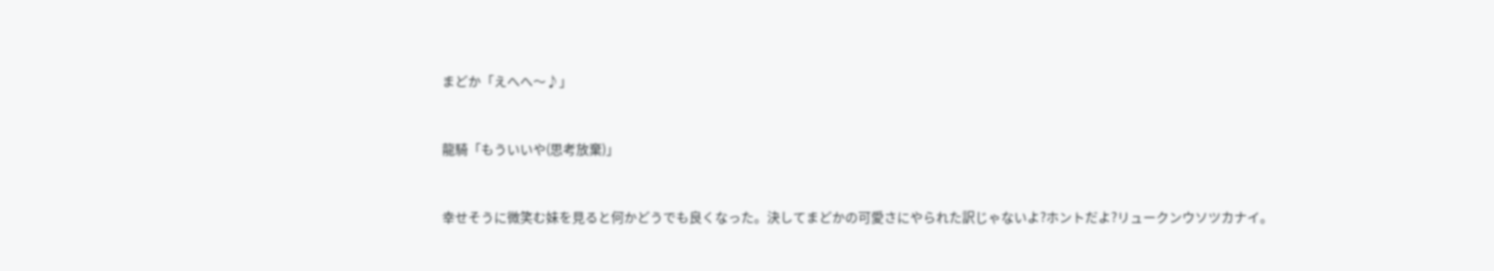まどか「えへへ〜♪」



龍騎「もういいや(思考放棄)」



幸せそうに微笑む妹を見ると何かどうでも良くなった。決してまどかの可愛さにやられた訳じゃないよ?ホントだよ?リュークンウソツカナイ。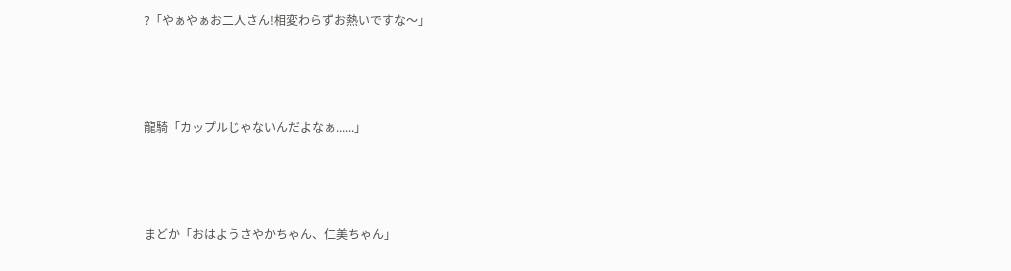?「やぁやぁお二人さん!相変わらずお熱いですな〜」



龍騎「カップルじゃないんだよなぁ......」



まどか「おはようさやかちゃん、仁美ちゃん」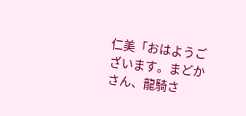仁美「おはようございます。まどかさん、龍騎さ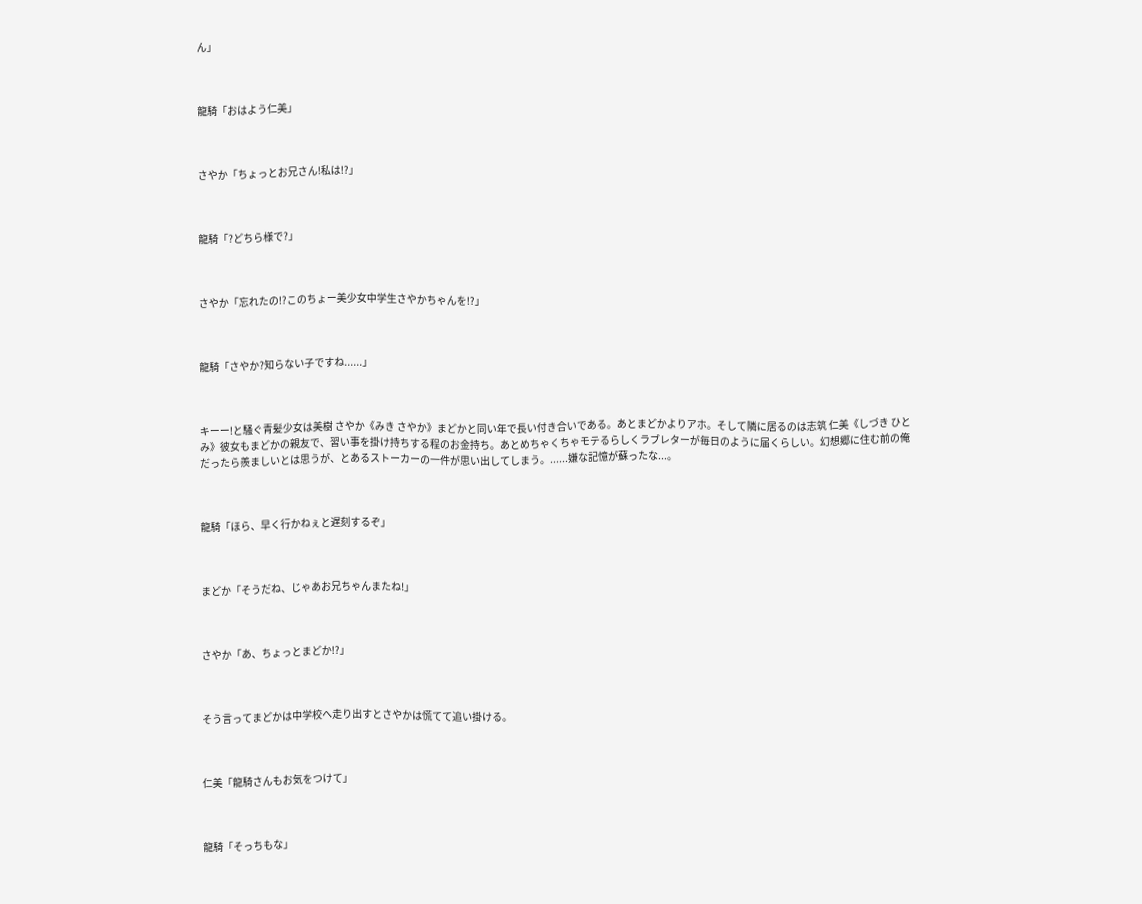ん」



龍騎「おはよう仁美」



さやか「ちょっとお兄さん!私は!?」



龍騎「?どちら様で?」



さやか「忘れたの!?このちょー美少女中学生さやかちゃんを!?」



龍騎「さやか?知らない子ですね......」



キーー!と騒ぐ青髪少女は美樹 さやか《みき さやか》まどかと同い年で長い付き合いである。あとまどかよりアホ。そして隣に居るのは志筑 仁美《しづき ひとみ》彼女もまどかの親友で、習い事を掛け持ちする程のお金持ち。あとめちゃくちゃモテるらしくラブレターが毎日のように届くらしい。幻想郷に住む前の俺だったら羨ましいとは思うが、とあるストーカーの一件が思い出してしまう。......嫌な記憶が蘇ったな...。



龍騎「ほら、早く行かねぇと遅刻するぞ」



まどか「そうだね、じゃあお兄ちゃんまたね!」



さやか「あ、ちょっとまどか!?」



そう言ってまどかは中学校へ走り出すとさやかは慌てて追い掛ける。



仁美「龍騎さんもお気をつけて」



龍騎「そっちもな」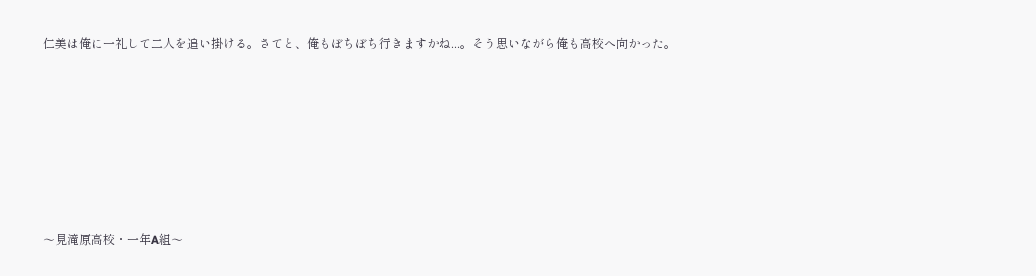仁美は俺に一礼して二人を追い掛ける。さてと、俺もぼちぼち行きますかね...。そう思いながら俺も高校へ向かった。







〜見滝原高校・一年A組〜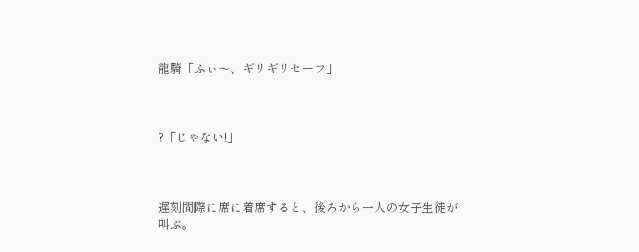龍騎「ふぃ〜、ギリギリセーフ」



?「じゃない!」



遅刻間際に席に着席すると、後ろから一人の女子生徒が叫ぶ。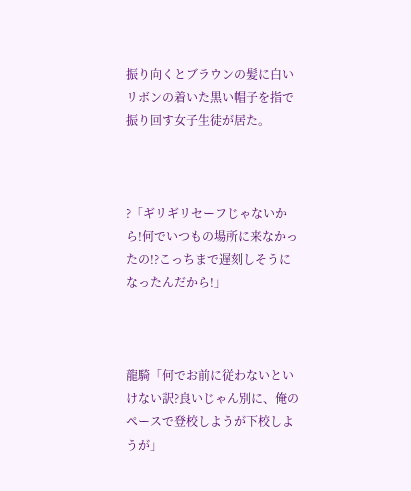振り向くとブラウンの髪に白いリボンの着いた黒い帽子を指で振り回す女子生徒が居た。



?「ギリギリセーフじゃないから!何でいつもの場所に来なかったの!?こっちまで遅刻しそうになったんだから!」



龍騎「何でお前に従わないといけない訳?良いじゃん別に、俺のペースで登校しようが下校しようが」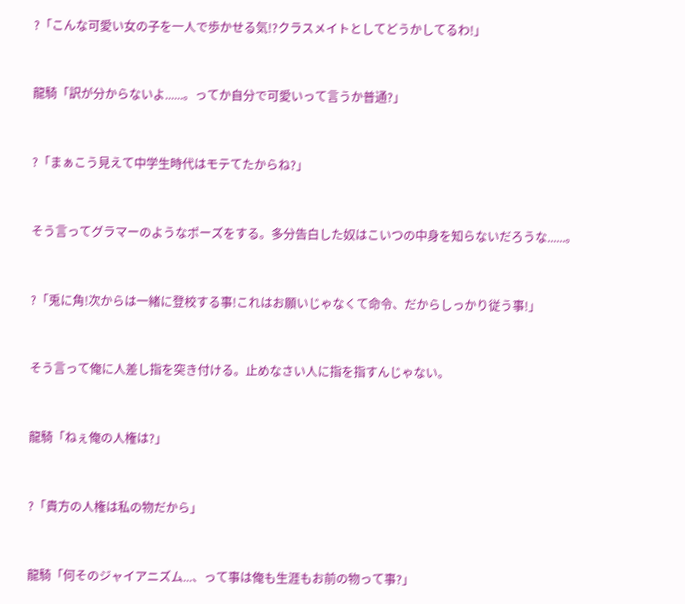?「こんな可愛い女の子を一人で歩かせる気!?クラスメイトとしてどうかしてるわ!」



龍騎「訳が分からないよ......。ってか自分で可愛いって言うか普通?」



?「まぁこう見えて中学生時代はモテてたからね?」



そう言ってグラマーのようなポーズをする。多分告白した奴はこいつの中身を知らないだろうな......。



?「兎に角!次からは一緒に登校する事!これはお願いじゃなくて命令、だからしっかり従う事!」



そう言って俺に人差し指を突き付ける。止めなさい人に指を指すんじゃない。



龍騎「ねぇ俺の人権は?」



?「貴方の人権は私の物だから」



龍騎「何そのジャイアニズム...、って事は俺も生涯もお前の物って事?」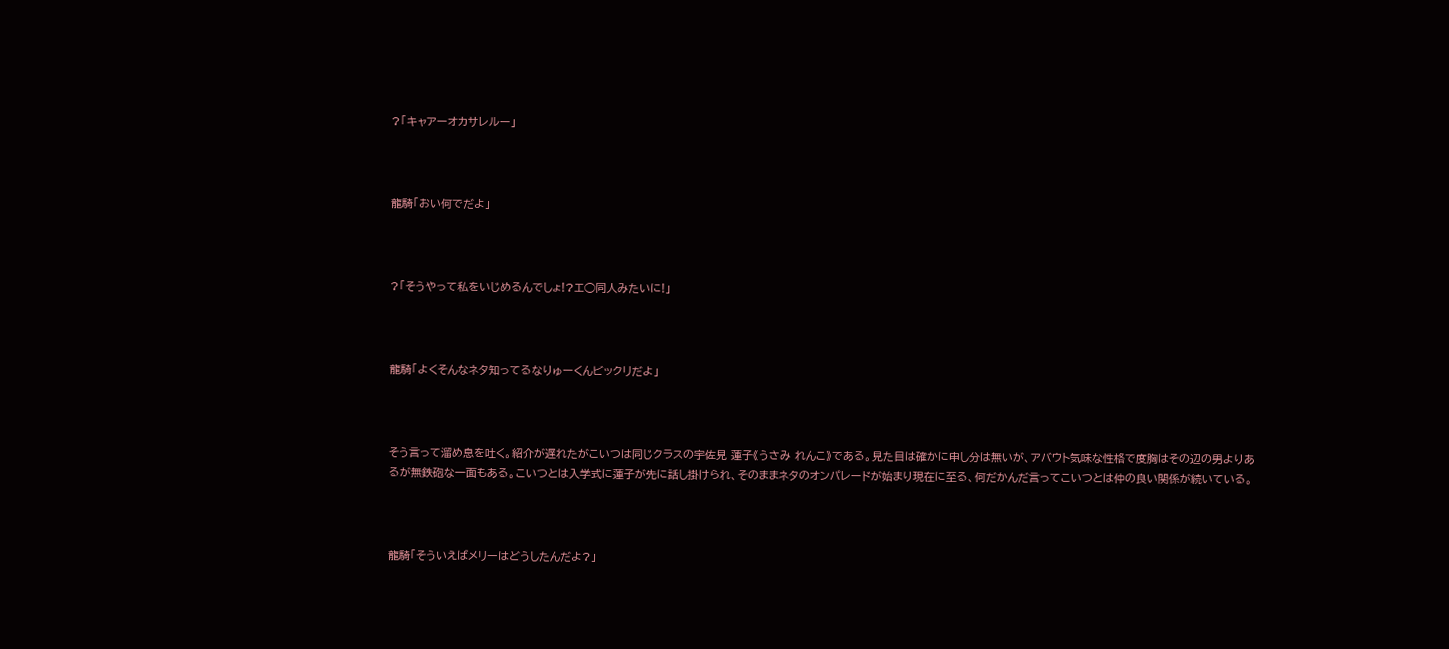?「キャアーオカサレルー」



龍騎「おい何でだよ」



?「そうやって私をいじめるんでしょ!?エ◯同人みたいに!」



龍騎「よくそんなネタ知ってるなりゅーくんビックリだよ」



そう言って溜め息を吐く。紹介が遅れたがこいつは同じクラスの宇佐見 蓮子《うさみ れんこ》である。見た目は確かに申し分は無いが、アバウト気味な性格で度胸はその辺の男よりあるが無鉄砲な一面もある。こいつとは入学式に蓮子が先に話し掛けられ、そのままネタのオンパレードが始まり現在に至る、何だかんだ言ってこいつとは仲の良い関係が続いている。



龍騎「そういえばメリーはどうしたんだよ?」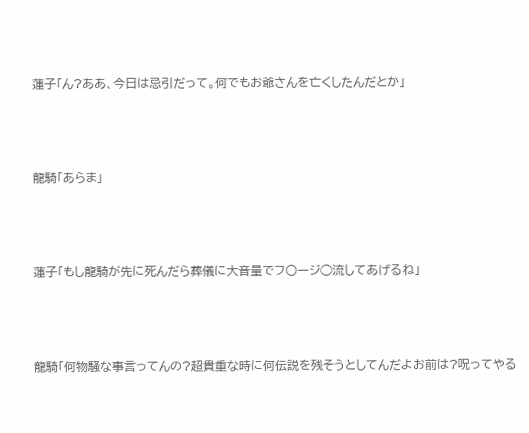蓮子「ん?ああ、今日は忌引だって。何でもお爺さんを亡くしたんだとか」



龍騎「あらま」



蓮子「もし龍騎が先に死んだら葬儀に大音量でフ○ージ◯流してあげるね」



龍騎「何物騒な事言ってんの?超貴重な時に何伝説を残そうとしてんだよお前は?呪ってやる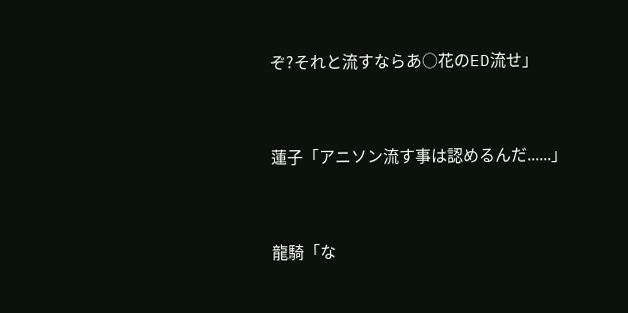ぞ?それと流すならあ○花のED流せ」



蓮子「アニソン流す事は認めるんだ......」



龍騎「な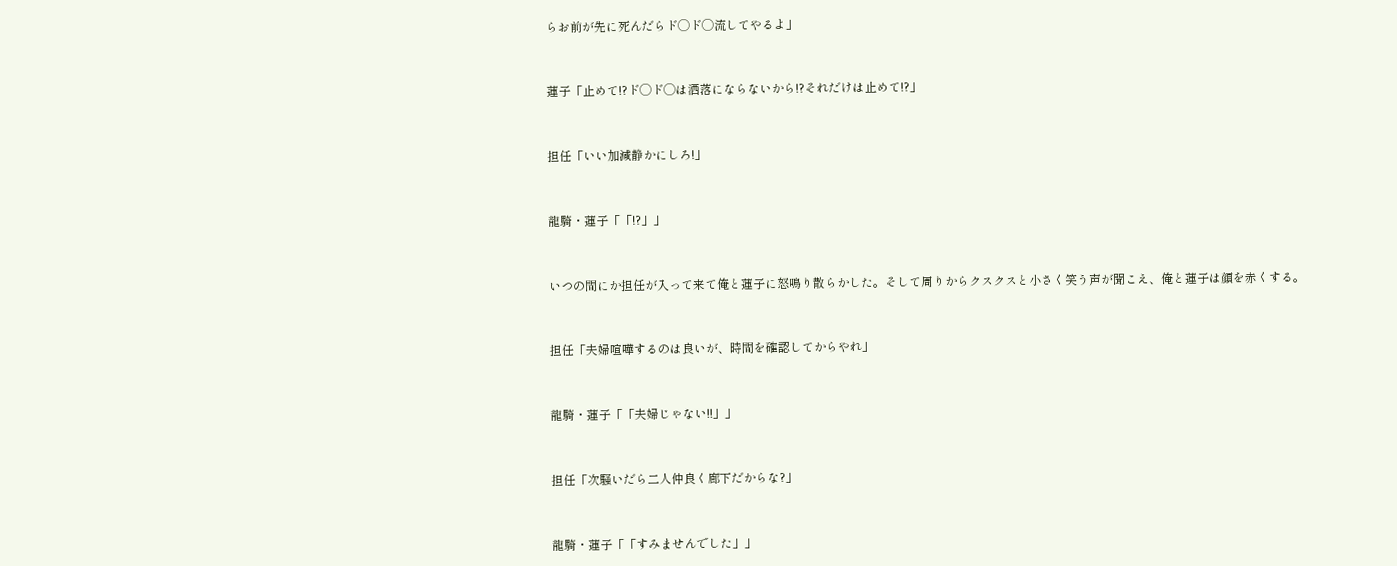らお前が先に死んだらド◯ド◯流してやるよ」



蓮子「止めて!?ド◯ド◯は洒落にならないから!?それだけは止めて!?」



担任「いい加減静かにしろ!」



龍騎・蓮子「「!?」」



いつの間にか担任が入って来て俺と蓮子に怒鳴り散らかした。そして周りからクスクスと小さく笑う声が聞こえ、俺と蓮子は顔を赤くする。



担任「夫婦喧嘩するのは良いが、時間を確認してからやれ」



龍騎・蓮子「「夫婦じゃない!!」」



担任「次騒いだら二人仲良く廊下だからな?」



龍騎・蓮子「「すみませんでした」」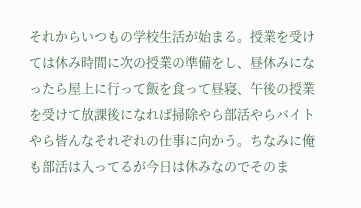それからいつもの学校生活が始まる。授業を受けては休み時間に次の授業の準備をし、昼休みになったら屋上に行って飯を食って昼寝、午後の授業を受けて放課後になれば掃除やら部活やらバイトやら皆んなそれぞれの仕事に向かう。ちなみに俺も部活は入ってるが今日は休みなのでそのま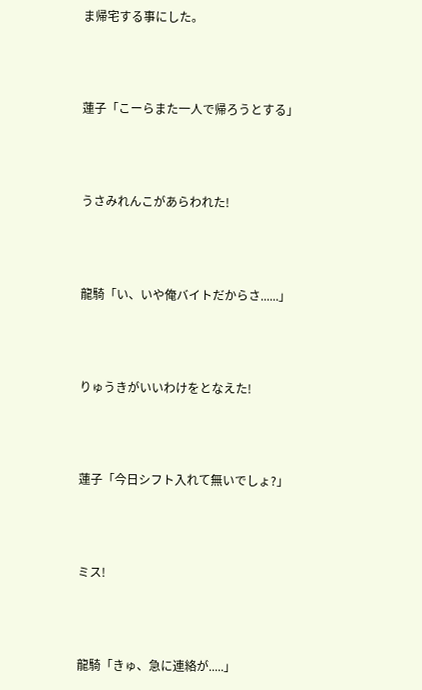ま帰宅する事にした。



蓮子「こーらまた一人で帰ろうとする」



うさみれんこがあらわれた!



龍騎「い、いや俺バイトだからさ......」



りゅうきがいいわけをとなえた!



蓮子「今日シフト入れて無いでしょ?」



ミス!



龍騎「きゅ、急に連絡が.....」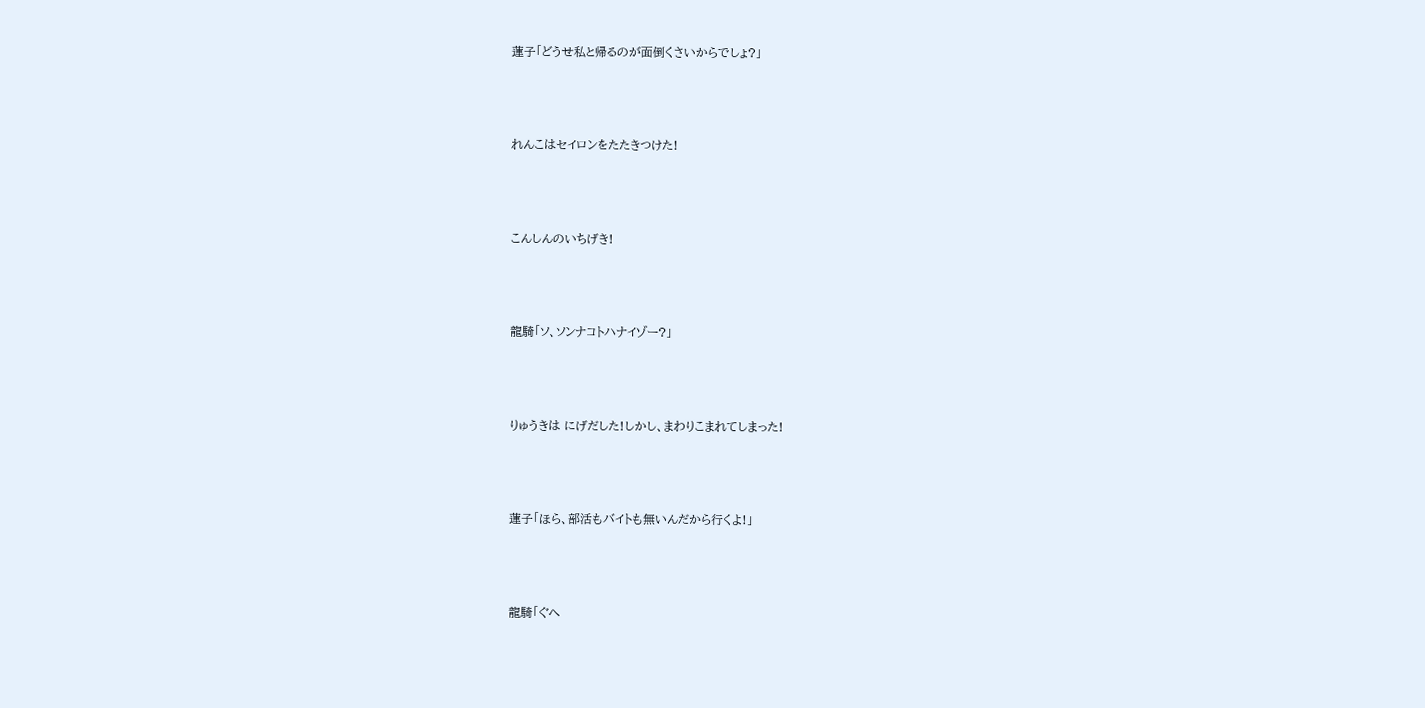蓮子「どうせ私と帰るのが面倒くさいからでしょ?」



れんこはセイロンをたたきつけた!



こんしんのいちげき!



龍騎「ソ、ソンナコトハナイゾー?」



りゅうきは にげだした!しかし、まわりこまれてしまった!



蓮子「ほら、部活もバイトも無いんだから行くよ!」



龍騎「ぐへ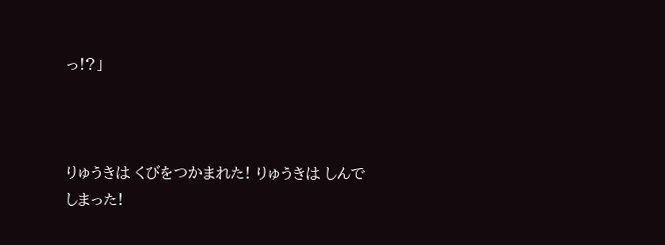っ!?」



りゅうきは くびをつかまれた! りゅうきは しんでしまった!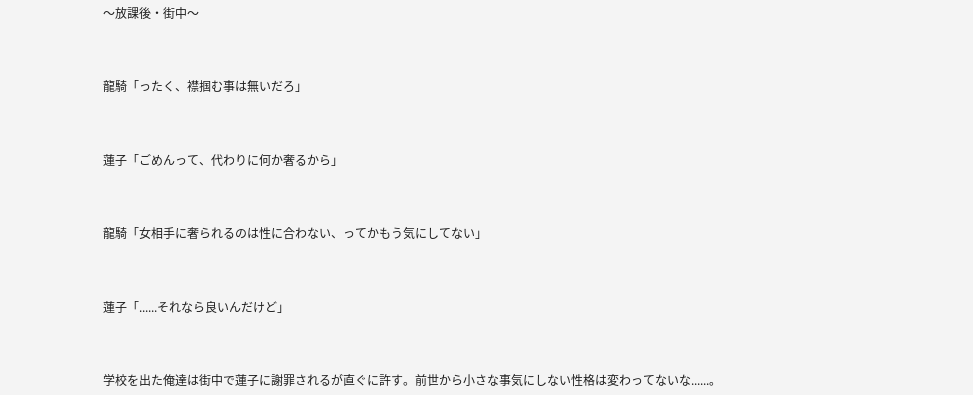〜放課後・街中〜



龍騎「ったく、襟掴む事は無いだろ」



蓮子「ごめんって、代わりに何か奢るから」



龍騎「女相手に奢られるのは性に合わない、ってかもう気にしてない」



蓮子「......それなら良いんだけど」



学校を出た俺達は街中で蓮子に謝罪されるが直ぐに許す。前世から小さな事気にしない性格は変わってないな......。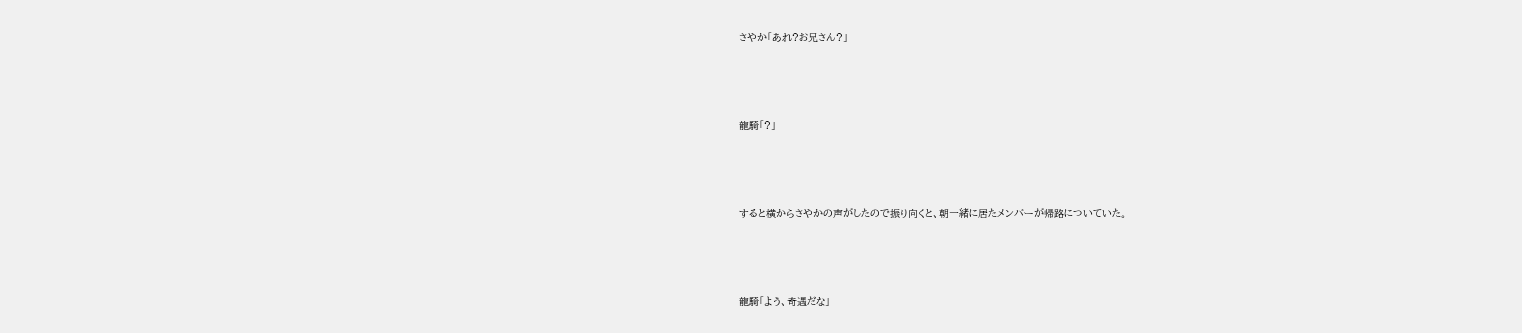さやか「あれ?お兄さん?」



龍騎「?」



すると横からさやかの声がしたので振り向くと、朝一緒に居たメンバーが帰路についていた。



龍騎「よう、奇遇だな」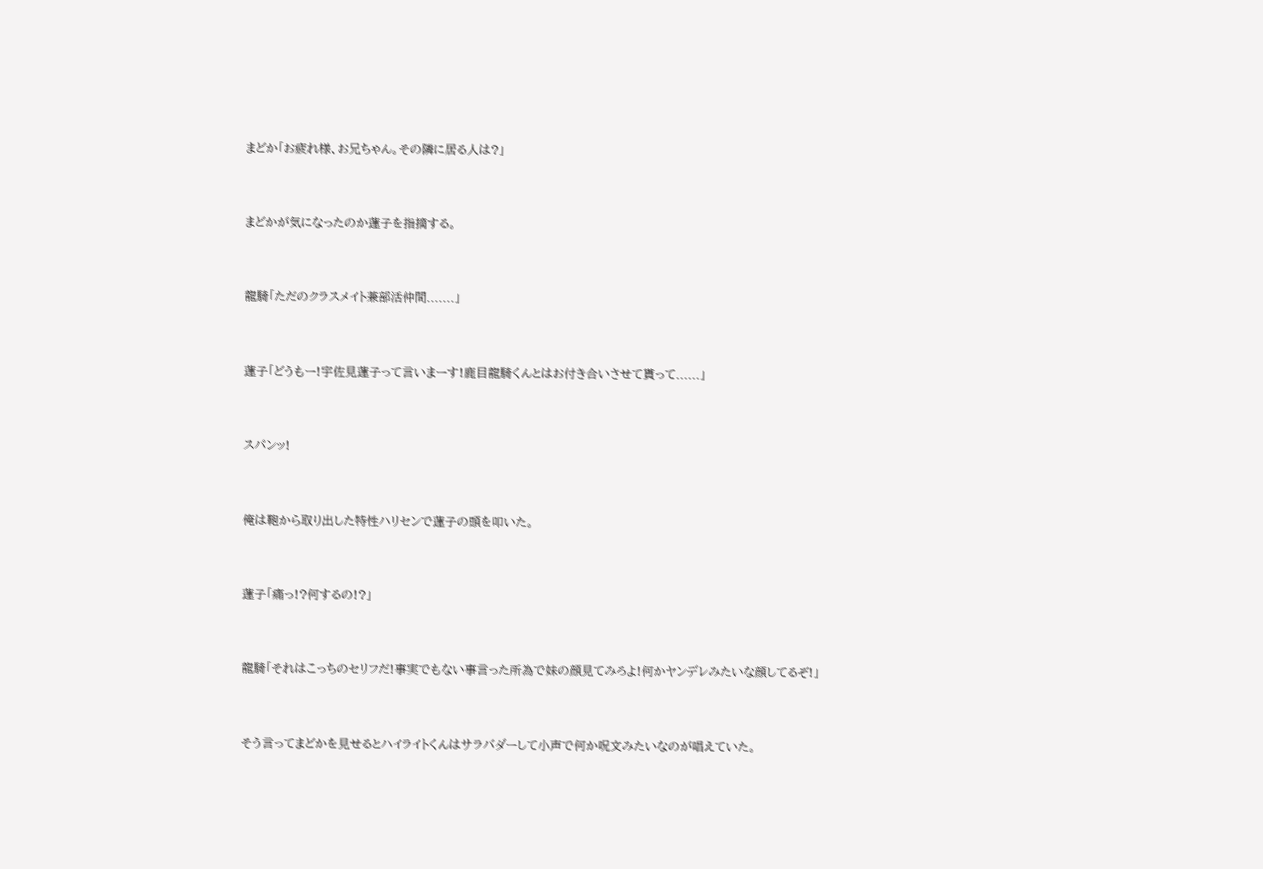まどか「お疲れ様、お兄ちゃん。その隣に居る人は?」



まどかが気になったのか蓮子を指摘する。



龍騎「ただのクラスメイト兼部活仲間.......」



蓮子「どうもー!宇佐見蓮子って言いまーす!鹿目龍騎くんとはお付き合いさせて貰って......」



スパンッ!



俺は鞄から取り出した特性ハリセンで蓮子の頭を叩いた。



蓮子「痛っ!?何するの!?」



龍騎「それはこっちのセリフだ!事実でもない事言った所為で妹の顔見てみろよ!何かヤンデレみたいな顔してるぞ!」



そう言ってまどかを見せるとハイライトくんはサラバダーして小声で何か呪文みたいなのが唱えていた。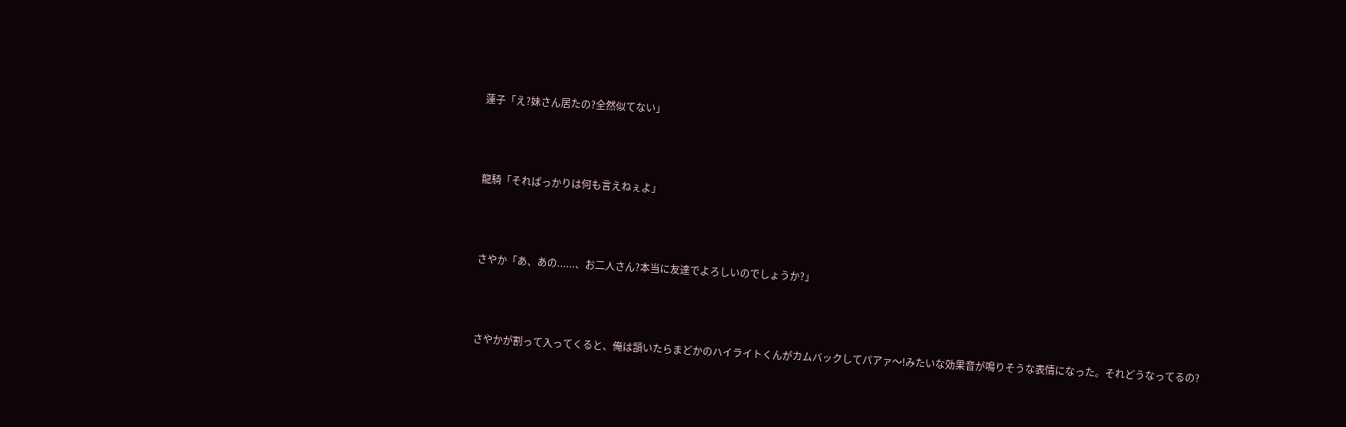蓮子「え?妹さん居たの?全然似てない」



龍騎「そればっかりは何も言えねぇよ」



さやか「あ、あの......、お二人さん?本当に友達でよろしいのでしょうか?」



さやかが割って入ってくると、俺は頷いたらまどかのハイライトくんがカムバックしてパアァ〜!みたいな効果音が鳴りそうな表情になった。それどうなってるの?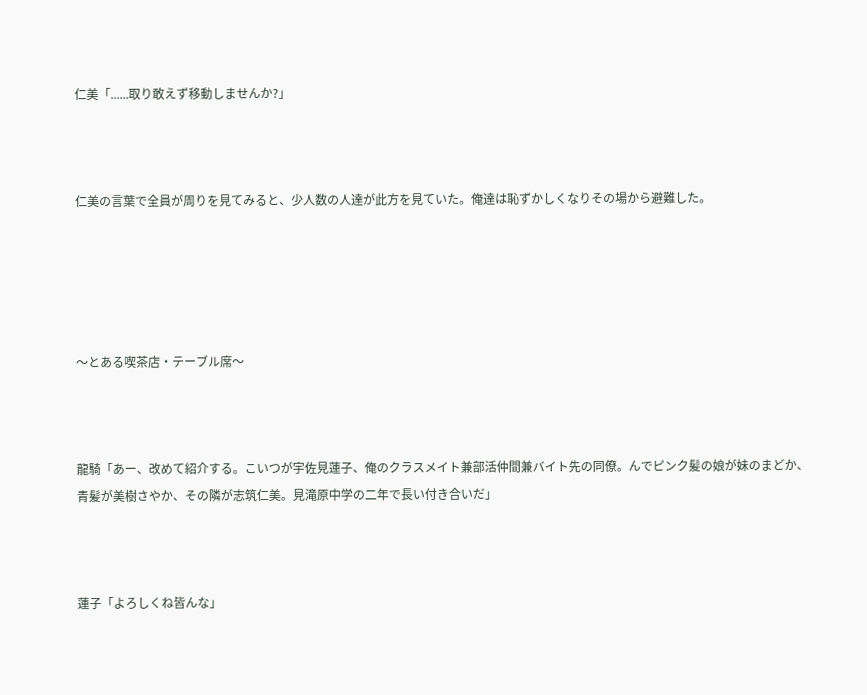仁美「......取り敢えず移動しませんか?」



仁美の言葉で全員が周りを見てみると、少人数の人達が此方を見ていた。俺達は恥ずかしくなりその場から避難した。





〜とある喫茶店・テーブル席〜



龍騎「あー、改めて紹介する。こいつが宇佐見蓮子、俺のクラスメイト兼部活仲間兼バイト先の同僚。んでピンク髪の娘が妹のまどか、青髪が美樹さやか、その隣が志筑仁美。見滝原中学の二年で長い付き合いだ」



蓮子「よろしくね皆んな」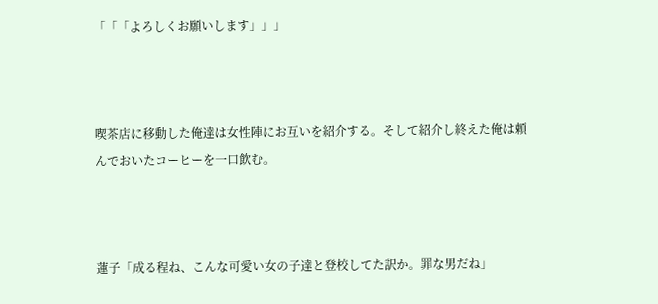「「「よろしくお願いします」」」



喫茶店に移動した俺達は女性陣にお互いを紹介する。そして紹介し終えた俺は頼んでおいたコーヒーを一口飲む。



蓮子「成る程ね、こんな可愛い女の子達と登校してた訳か。罪な男だね」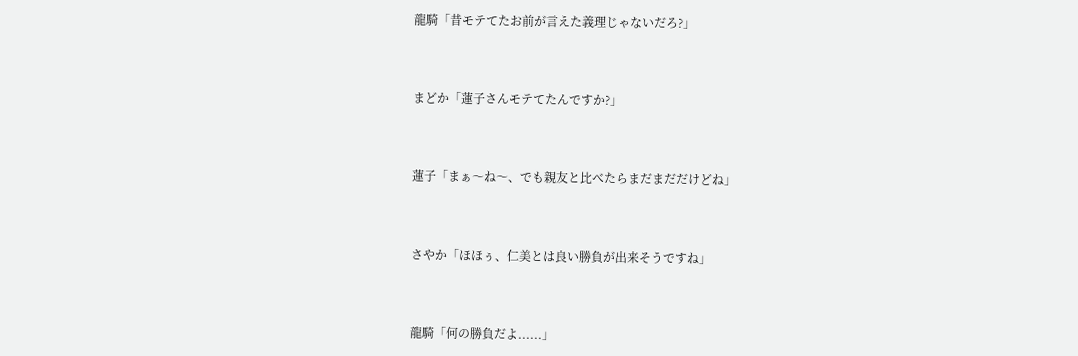龍騎「昔モテてたお前が言えた義理じゃないだろ?」



まどか「蓮子さんモテてたんですか?」



蓮子「まぁ〜ね〜、でも親友と比べたらまだまだだけどね」



さやか「ほほぅ、仁美とは良い勝負が出来そうですね」



龍騎「何の勝負だよ......」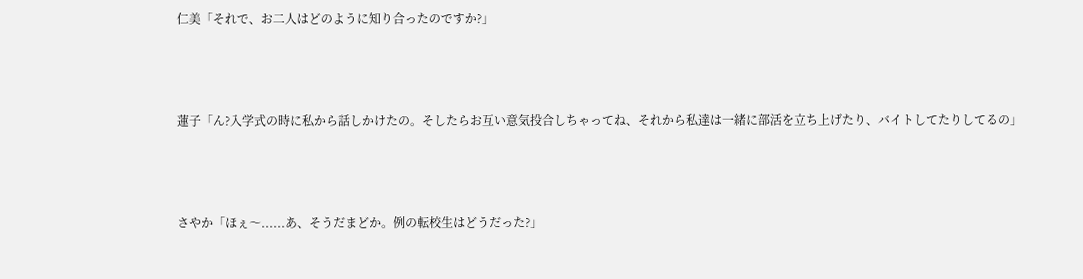仁美「それで、お二人はどのように知り合ったのですか?」



蓮子「ん?入学式の時に私から話しかけたの。そしたらお互い意気投合しちゃってね、それから私達は一緒に部活を立ち上げたり、バイトしてたりしてるの」



さやか「ほぇ〜......あ、そうだまどか。例の転校生はどうだった?」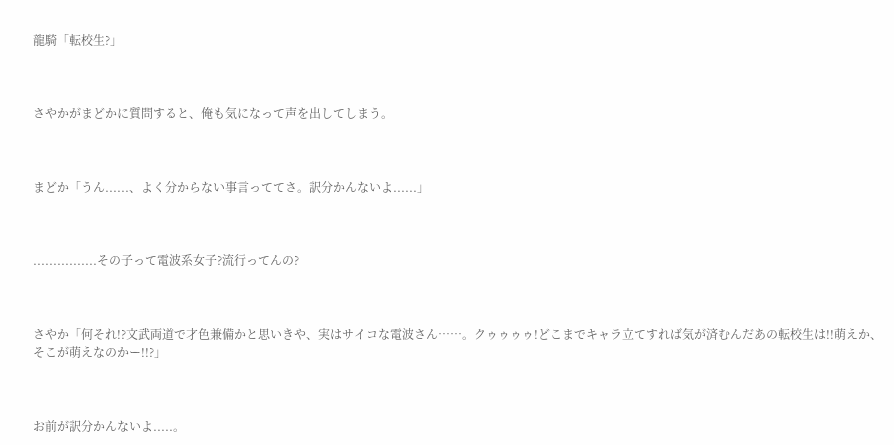龍騎「転校生?」



さやかがまどかに質問すると、俺も気になって声を出してしまう。



まどか「うん......、よく分からない事言っててさ。訳分かんないよ......」



................その子って電波系女子?流行ってんの?



さやか「何それ!?文武両道で才色兼備かと思いきや、実はサイコな電波さん……。クゥゥゥゥ!どこまでキャラ立てすれば気が済むんだあの転校生は!!萌えか、そこが萌えなのかー!!?」



お前が訳分かんないよ.....。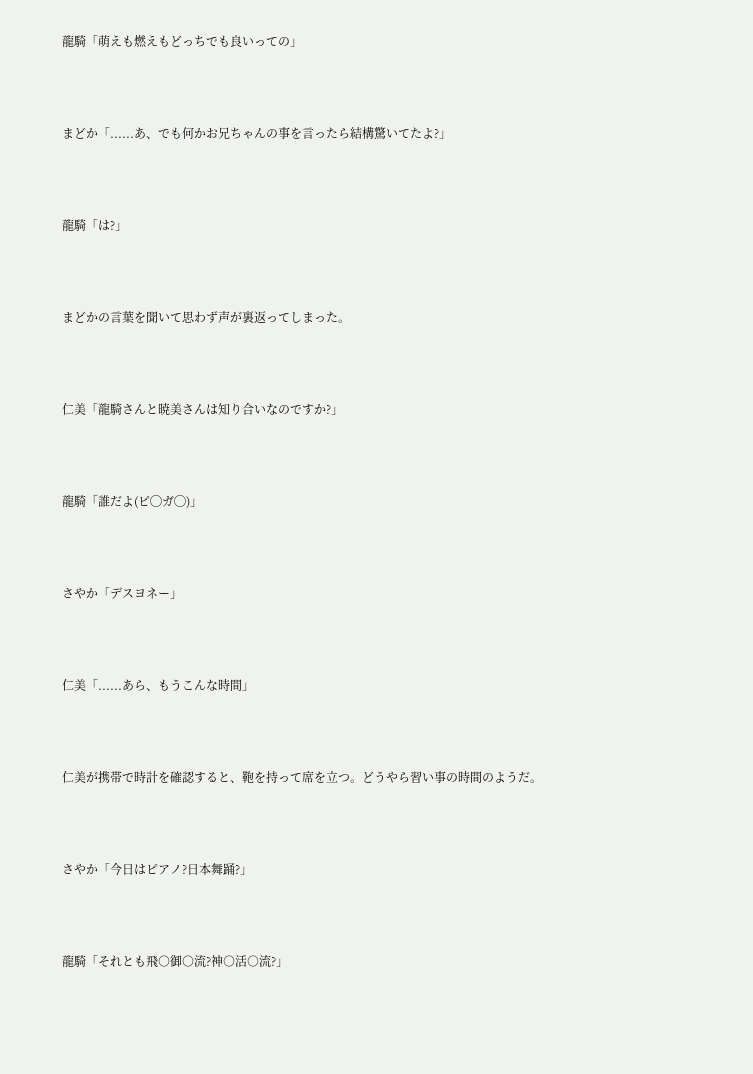龍騎「萌えも燃えもどっちでも良いっての」



まどか「......あ、でも何かお兄ちゃんの事を言ったら結構驚いてたよ?」



龍騎「は?」



まどかの言葉を聞いて思わず声が裏返ってしまった。



仁美「龍騎さんと暁美さんは知り合いなのですか?」



龍騎「誰だよ(ピ◯ガ◯)」



さやか「デスヨネー」



仁美「......あら、もうこんな時間」



仁美が携帯で時計を確認すると、鞄を持って席を立つ。どうやら習い事の時間のようだ。



さやか「今日はピアノ?日本舞踊?」



龍騎「それとも飛○御○流?神○活○流?」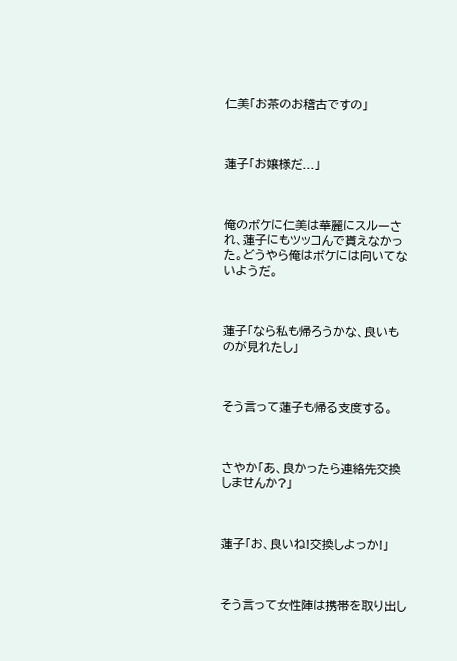仁美「お茶のお稽古ですの」



蓮子「お嬢様だ...」



俺のボケに仁美は華麗にスルーされ、蓮子にもツッコんで貰えなかった。どうやら俺はボケには向いてないようだ。



蓮子「なら私も帰ろうかな、良いものが見れたし」



そう言って蓮子も帰る支度する。



さやか「あ、良かったら連絡先交換しませんか?」



蓮子「お、良いね!交換しよっか!」



そう言って女性陣は携帯を取り出し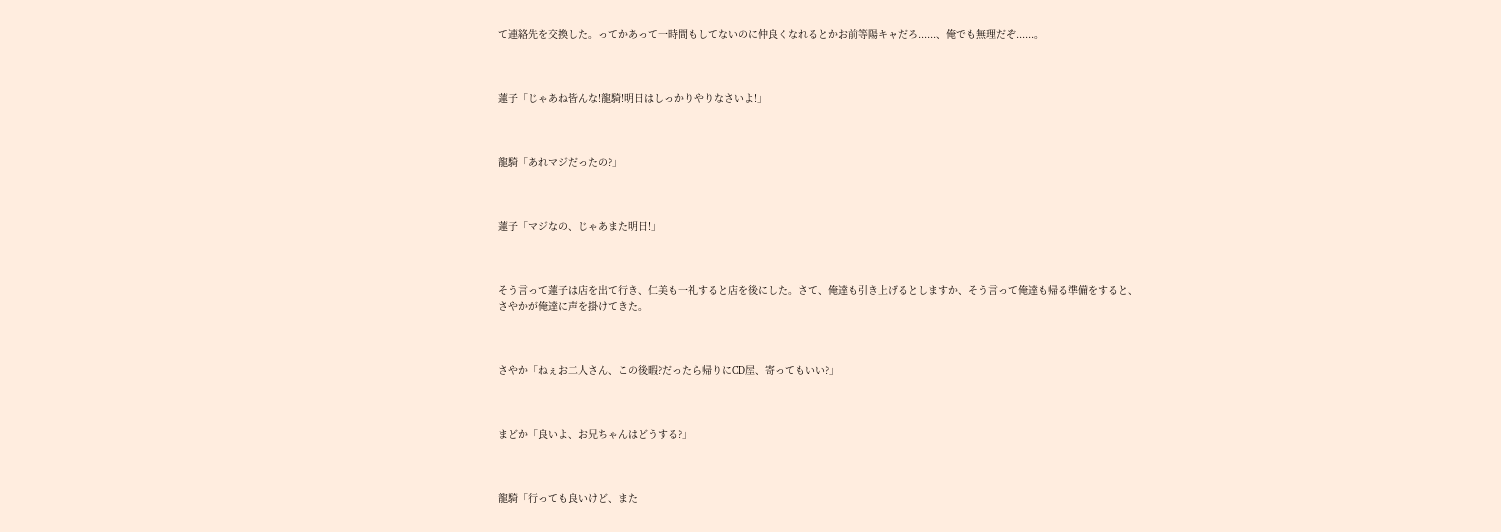て連絡先を交換した。ってかあって一時間もしてないのに仲良くなれるとかお前等陽キャだろ......、俺でも無理だぞ......。



蓮子「じゃあね皆んな!龍騎!明日はしっかりやりなさいよ!」



龍騎「あれマジだったの?」



蓮子「マジなの、じゃあまた明日!」



そう言って蓮子は店を出て行き、仁美も一礼すると店を後にした。さて、俺達も引き上げるとしますか、そう言って俺達も帰る準備をすると、さやかが俺達に声を掛けてきた。



さやか「ねぇお二人さん、この後暇?だったら帰りにCD屋、寄ってもいい?」



まどか「良いよ、お兄ちゃんはどうする?」



龍騎「行っても良いけど、また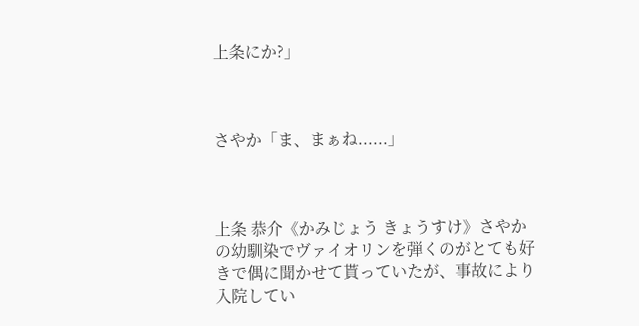上条にか?」



さやか「ま、まぁね......」



上条 恭介《かみじょう きょうすけ》さやかの幼馴染でヴァイオリンを弾くのがとても好きで偶に聞かせて貰っていたが、事故により入院してい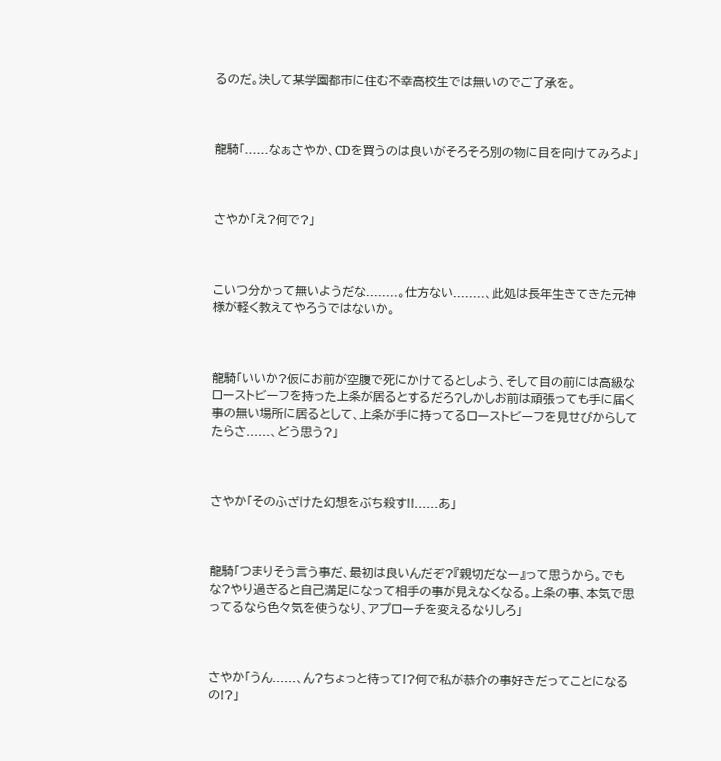るのだ。決して某学園都市に住む不幸高校生では無いのでご了承を。



龍騎「......なぁさやか、CDを買うのは良いがそろそろ別の物に目を向けてみろよ」



さやか「え?何で?」



こいつ分かって無いようだな........。仕方ない........、此処は長年生きてきた元神様が軽く教えてやろうではないか。



龍騎「いいか?仮にお前が空腹で死にかけてるとしよう、そして目の前には高級なローストビーフを持った上条が居るとするだろ?しかしお前は頑張っても手に届く事の無い場所に居るとして、上条が手に持ってるローストビーフを見せびからしてたらさ......、どう思う?」



さやか「そのふざけた幻想をぶち殺す!!......あ」



龍騎「つまりそう言う事だ、最初は良いんだぞ?『親切だなー』って思うから。でもな?やり過ぎると自己満足になって相手の事が見えなくなる。上条の事、本気で思ってるなら色々気を使うなり、アプローチを変えるなりしろ」



さやか「うん......、ん?ちょっと待って!?何で私が恭介の事好きだってことになるの!?」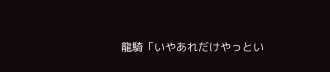龍騎「いやあれだけやっとい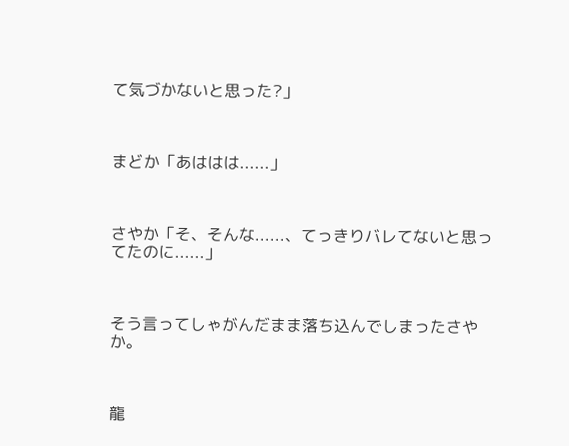て気づかないと思った?」



まどか「あははは......」



さやか「そ、そんな......、てっきりバレてないと思ってたのに......」



そう言ってしゃがんだまま落ち込んでしまったさやか。



龍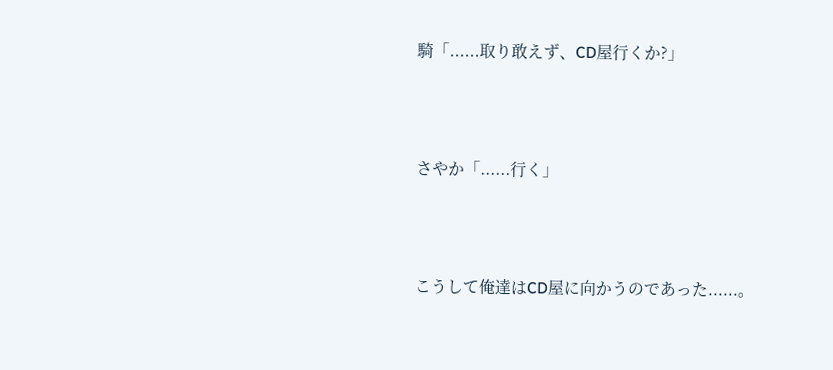騎「......取り敢えず、CD屋行くか?」



さやか「......行く」



こうして俺達はCD屋に向かうのであった......。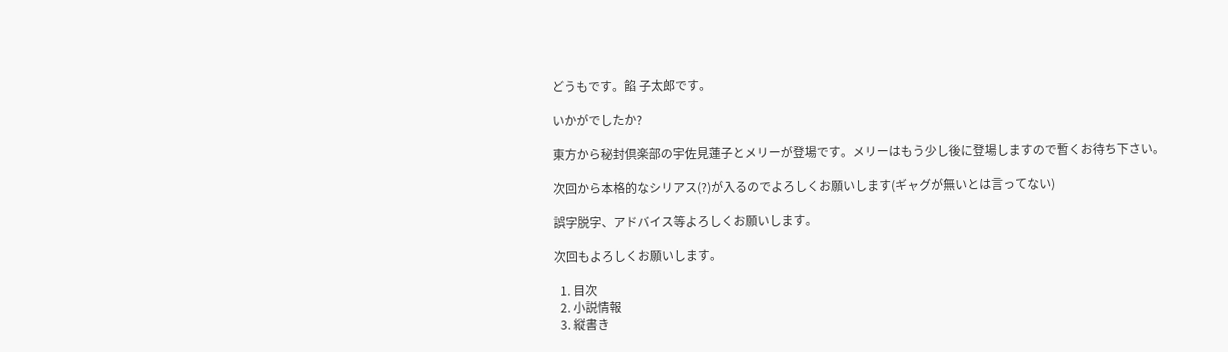どうもです。餡 子太郎です。

いかがでしたか?

東方から秘封倶楽部の宇佐見蓮子とメリーが登場です。メリーはもう少し後に登場しますので暫くお待ち下さい。

次回から本格的なシリアス(?)が入るのでよろしくお願いします(ギャグが無いとは言ってない)

誤字脱字、アドバイス等よろしくお願いします。

次回もよろしくお願いします。

  1. 目次
  2. 小説情報
  3. 縦書き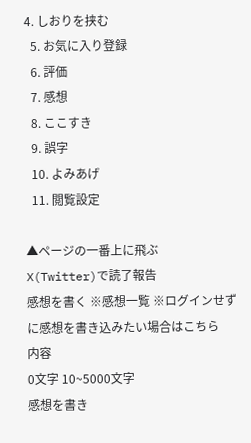4. しおりを挟む
  5. お気に入り登録
  6. 評価
  7. 感想
  8. ここすき
  9. 誤字
  10. よみあげ
  11. 閲覧設定

▲ページの一番上に飛ぶ
X(Twitter)で読了報告
感想を書く ※感想一覧 ※ログインせずに感想を書き込みたい場合はこちら
内容
0文字 10~5000文字
感想を書き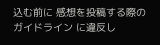込む前に 感想を投稿する際のガイドライン に違反し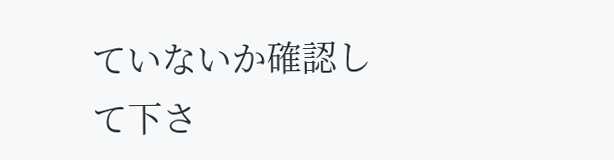ていないか確認して下さ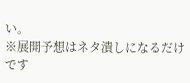い。
※展開予想はネタ潰しになるだけです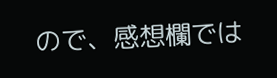ので、感想欄では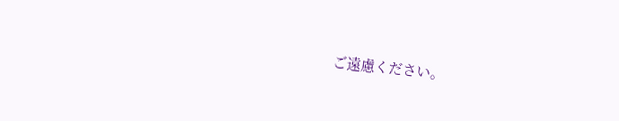ご遠慮ください。